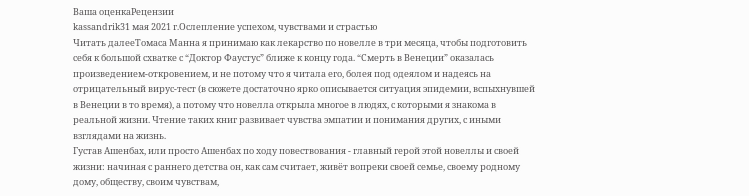Ваша оценкаРецензии
kassandrik31 мая 2021 г.Ослепление успехом, чувствами и страстью
Читать далееТомаса Манна я принимаю как лекарство по новелле в три месяца, чтобы подготовить себя к большой схватке с “Доктор Фаустус” ближе к концу года. “Смерть в Венеции” оказалась произведением-откровением, и не потому что я читала его, болея под одеялом и надеясь на отрицательный вирус-тест (в сюжете достаточно ярко описывается ситуация эпидемии, вспыхнувшей в Венеции в то время), а потому что новелла открыла многое в людях, с которыми я знакома в реальной жизни. Чтение таких книг развивает чувства эмпатии и понимания других, с иными взглядами на жизнь.
Густав Ашенбах, или просто Ашенбах по ходу повествования - главный герой этой новеллы и своей жизни: начиная с раннего детства он, как сам считает, живёт вопреки своей семье, своему родному дому, обществу, своим чувствам,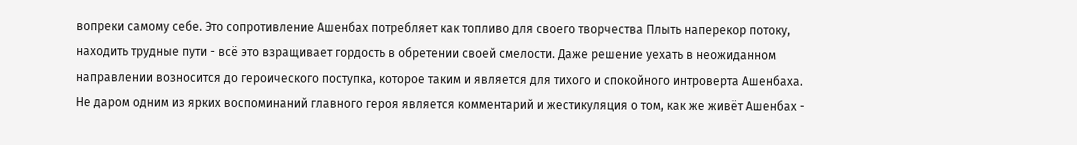вопреки самому себе. Это сопротивление Ашенбах потребляет как топливо для своего творчества Плыть наперекор потоку, находить трудные пути - всё это взращивает гордость в обретении своей смелости. Даже решение уехать в неожиданном направлении возносится до героического поступка, которое таким и является для тихого и спокойного интроверта Ашенбаха. Не даром одним из ярких воспоминаний главного героя является комментарий и жестикуляция о том, как же живёт Ашенбах -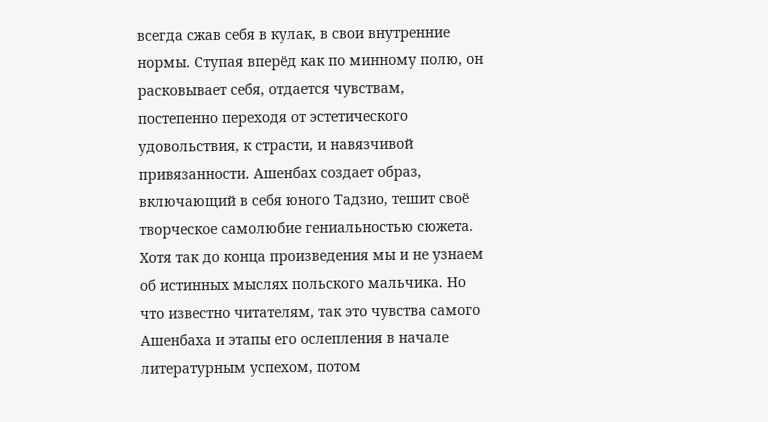всегда сжав себя в кулак, в свои внутренние нормы. Ступая вперёд как по минному полю, он расковывает себя, отдается чувствам, постепенно переходя от эстетического удовольствия, к страсти, и навязчивой привязанности. Ашенбах создает образ, включающий в себя юного Тадзио, тешит своё творческое самолюбие гениальностью сюжета. Хотя так до конца произведения мы и не узнаем об истинных мыслях польского мальчика. Но что известно читателям, так это чувства самого Ашенбаха и этапы его ослепления в начале литературным успехом, потом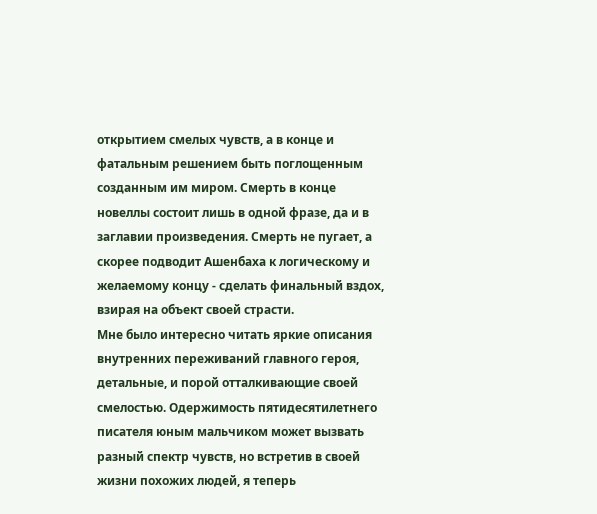открытием смелых чувств, а в конце и фатальным решением быть поглощенным созданным им миром. Смерть в конце новеллы состоит лишь в одной фразе, да и в заглавии произведения. Смерть не пугает, а скорее подводит Ашенбаха к логическому и желаемому концу - сделать финальный вздох, взирая на объект своей страсти.
Мне было интересно читать яркие описания внутренних переживаний главного героя, детальные, и порой отталкивающие своей смелостью. Одержимость пятидесятилетнего писателя юным мальчиком может вызвать разный спектр чувств, но встретив в своей жизни похожих людей, я теперь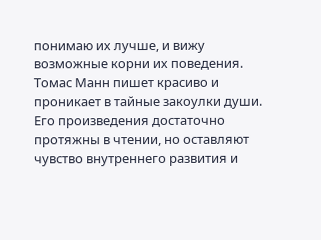понимаю их лучше, и вижу возможные корни их поведения.
Томас Манн пишет красиво и проникает в тайные закоулки души. Его произведения достаточно протяжны в чтении, но оставляют чувство внутреннего развития и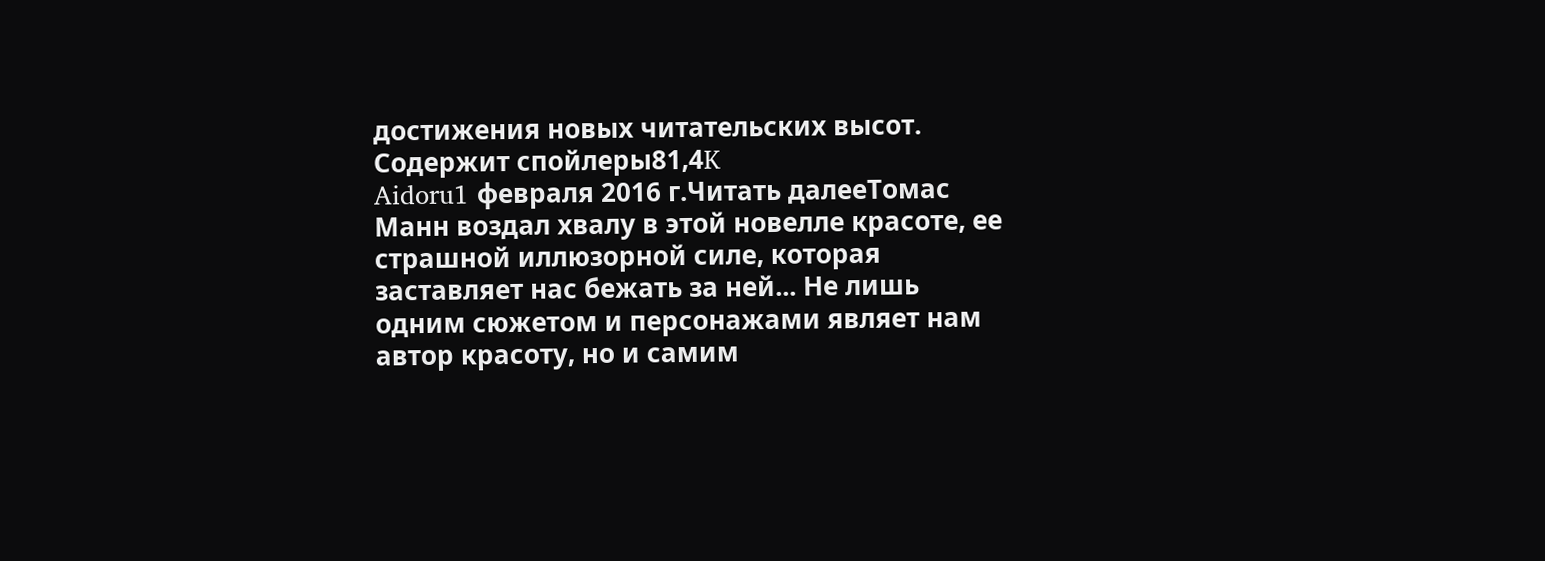достижения новых читательских высот.
Содержит спойлеры81,4K
Aidoru1 февраля 2016 г.Читать далееТомас Манн воздал хвалу в этой новелле красоте, ее страшной иллюзорной силе, которая заставляет нас бежать за ней... Не лишь одним сюжетом и персонажами являет нам автор красоту, но и самим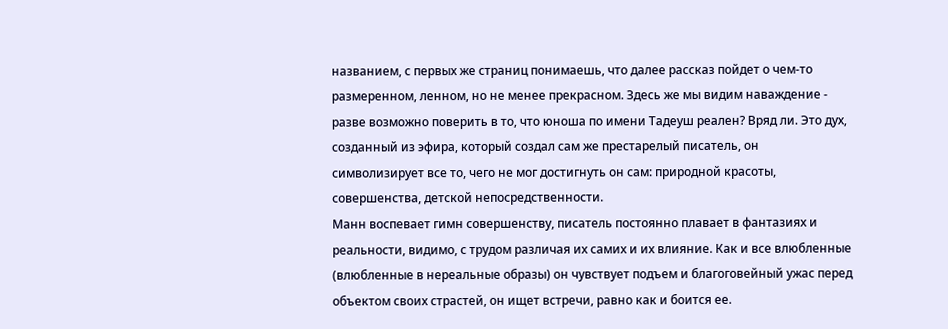названием, с первых же страниц понимаешь, что далее рассказ пойдет о чем-то размеренном, ленном, но не менее прекрасном. Здесь же мы видим наваждение - разве возможно поверить в то, что юноша по имени Тадеуш реален? Вряд ли. Это дух, созданный из эфира, который создал сам же престарелый писатель, он символизирует все то, чего не мог достигнуть он сам: природной красоты, совершенства, детской непосредственности.
Манн воспевает гимн совершенству, писатель постоянно плавает в фантазиях и реальности, видимо, с трудом различая их самих и их влияние. Как и все влюбленные (влюбленные в нереальные образы) он чувствует подъем и благоговейный ужас перед объектом своих страстей, он ищет встречи, равно как и боится ее.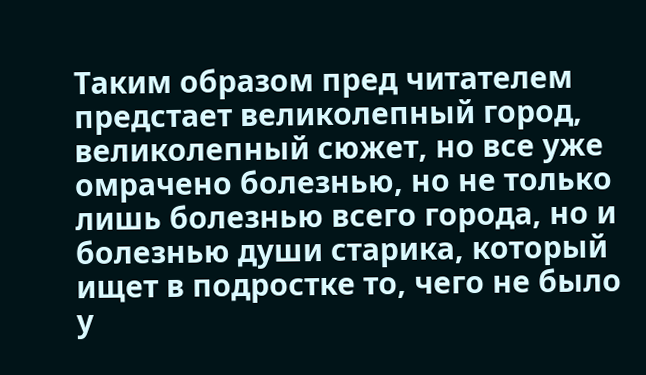Таким образом пред читателем предстает великолепный город, великолепный сюжет, но все уже омрачено болезнью, но не только лишь болезнью всего города, но и болезнью души старика, который ищет в подростке то, чего не было у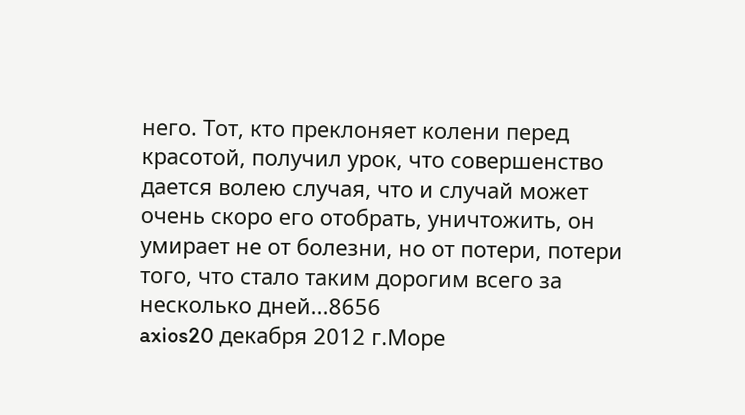него. Тот, кто преклоняет колени перед красотой, получил урок, что совершенство дается волею случая, что и случай может очень скоро его отобрать, уничтожить, он умирает не от болезни, но от потери, потери того, что стало таким дорогим всего за несколько дней...8656
axios20 декабря 2012 г.Море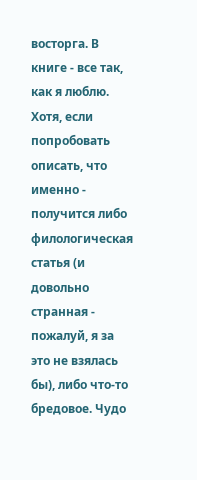восторга. В книге - все так, как я люблю. Хотя, если попробовать описать, что именно - получится либо филологическая статья (и довольно странная - пожалуй, я за это не взялась бы), либо что-то бредовое. Чудо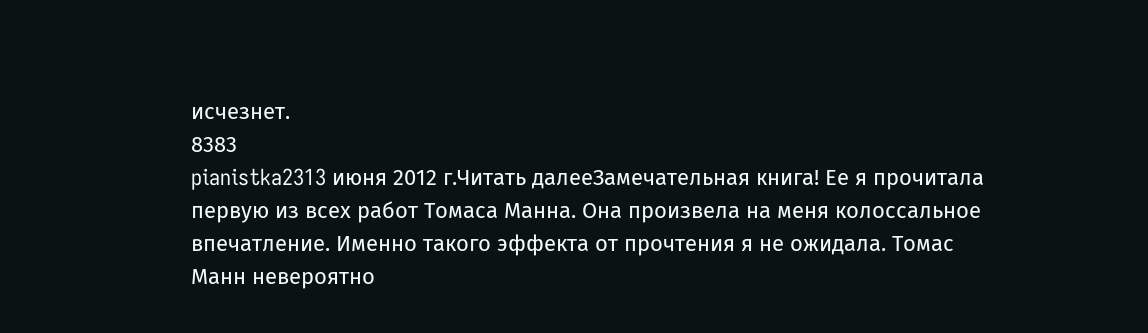исчезнет.
8383
pianistka2313 июня 2012 г.Читать далееЗамечательная книга! Ее я прочитала первую из всех работ Томаса Манна. Она произвела на меня колоссальное впечатление. Именно такого эффекта от прочтения я не ожидала. Томас Манн невероятно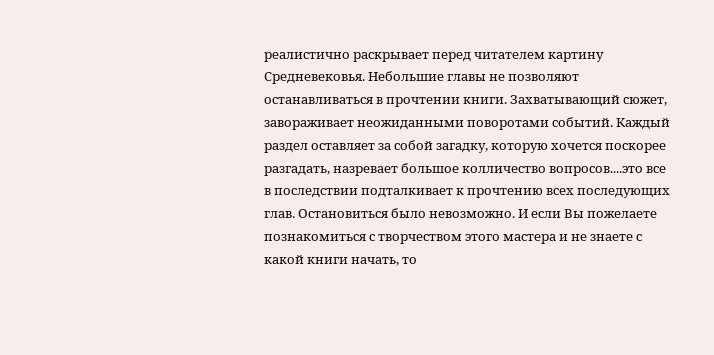реалистично раскрывает перед читателем картину Средневековья. Небольшие главы не позволяют останавливаться в прочтении книги. Захватывающий сюжет, завораживает неожиданными поворотами событий. Каждый раздел оставляет за собой загадку, которую хочется поскорее разгадать, назревает большое колличество вопросов....это все в последствии подталкивает к прочтению всех последующих глав. Остановиться было невозможно. И если Вы пожелаете познакомиться с творчеством этого мастера и не знаете с какой книги начать, то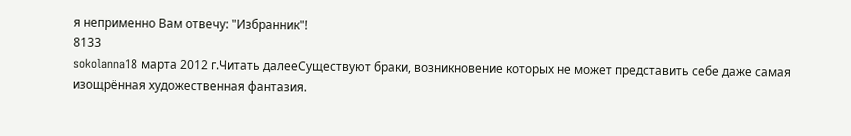я неприменно Вам отвечу: "Избранник"!
8133
sokolanna18 марта 2012 г.Читать далееСуществуют браки, возникновение которых не может представить себе даже самая изощрённая художественная фантазия.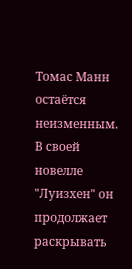Томас Манн остаётся неизменным. В своей новелле "Луизхен" он продолжает раскрывать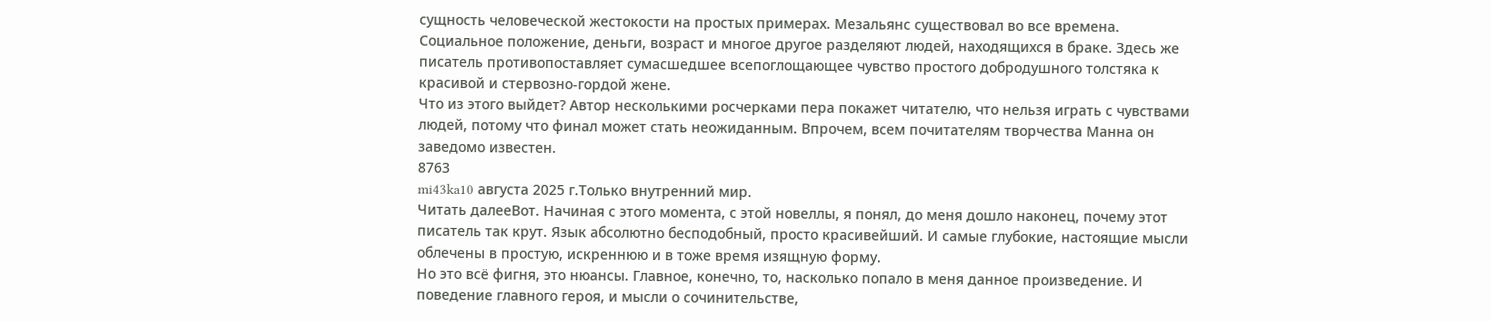сущность человеческой жестокости на простых примерах. Мезальянс существовал во все времена. Социальное положение, деньги, возраст и многое другое разделяют людей, находящихся в браке. Здесь же писатель противопоставляет сумасшедшее всепоглощающее чувство простого добродушного толстяка к красивой и стервозно-гордой жене.
Что из этого выйдет? Автор несколькими росчерками пера покажет читателю, что нельзя играть с чувствами людей, потому что финал может стать неожиданным. Впрочем, всем почитателям творчества Манна он заведомо известен.
8763
mi43ka10 августа 2025 г.Только внутренний мир.
Читать далееВот. Начиная с этого момента, с этой новеллы, я понял, до меня дошло наконец, почему этот писатель так крут. Язык абсолютно бесподобный, просто красивейший. И самые глубокие, настоящие мысли облечены в простую, искреннюю и в тоже время изящную форму.
Но это всё фигня, это нюансы. Главное, конечно, то, насколько попало в меня данное произведение. И поведение главного героя, и мысли о сочинительстве,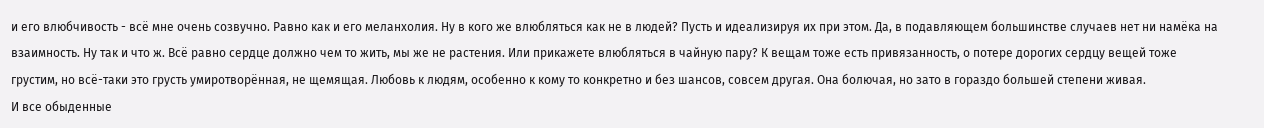и его влюбчивость - всё мне очень созвучно. Равно как и его меланхолия. Ну в кого же влюбляться как не в людей? Пусть и идеализируя их при этом. Да, в подавляющем большинстве случаев нет ни намёка на взаимность. Ну так и что ж. Всё равно сердце должно чем то жить, мы же не растения. Или прикажете влюбляться в чайную пару? К вещам тоже есть привязанность, о потере дорогих сердцу вещей тоже грустим, но всё-таки это грусть умиротворённая, не щемящая. Любовь к людям, особенно к кому то конкретно и без шансов, совсем другая. Она болючая, но зато в гораздо большей степени живая.
И все обыденные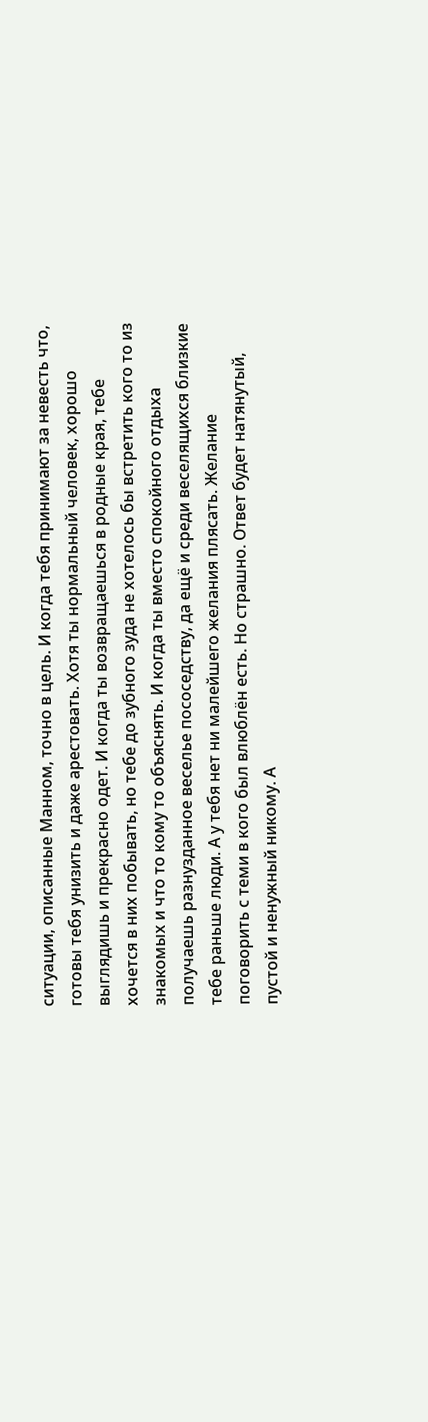ситуации, описанные Манном, точно в цель. И когда тебя принимают за невесть что, готовы тебя унизить и даже арестовать. Хотя ты нормальный человек, хорошо выглядишь и прекрасно одет. И когда ты возвращаешься в родные края, тебе хочется в них побывать, но тебе до зубного зуда не хотелось бы встретить кого то из знакомых и что то кому то объяснять. И когда ты вместо спокойного отдыха получаешь разнузданное веселье пососедству, да ещё и среди веселящихся близкие тебе раньше люди. А у тебя нет ни малейшего желания плясать. Желание поговорить с теми в кого был влюблён есть. Но страшно. Ответ будет натянутый, пустой и ненужный никому. А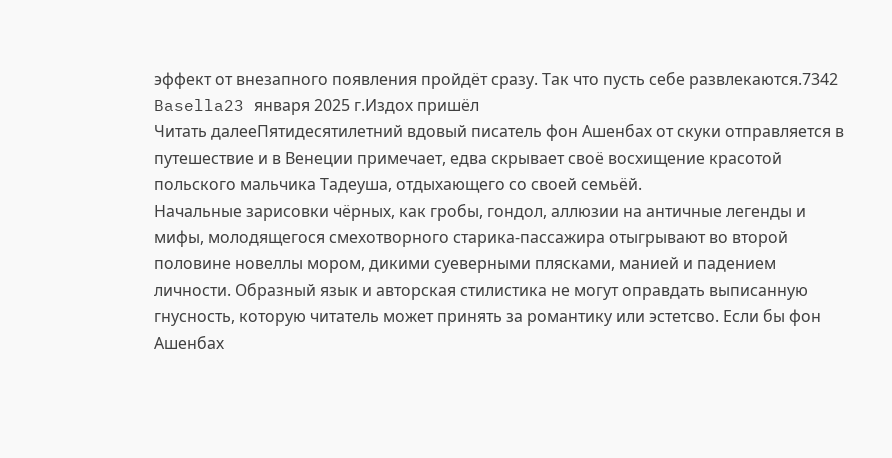эффект от внезапного появления пройдёт сразу. Так что пусть себе развлекаются.7342
Basella23 января 2025 г.Издох пришёл
Читать далееПятидесятилетний вдовый писатель фон Ашенбах от скуки отправляется в путешествие и в Венеции примечает, едва скрывает своё восхищение красотой польского мальчика Тадеуша, отдыхающего со своей семьёй.
Начальные зарисовки чёрных, как гробы, гондол, аллюзии на античные легенды и мифы, молодящегося смехотворного старика-пассажира отыгрывают во второй половине новеллы мором, дикими суеверными плясками, манией и падением личности. Образный язык и авторская стилистика не могут оправдать выписанную гнусность, которую читатель может принять за романтику или эстетсво. Если бы фон Ашенбах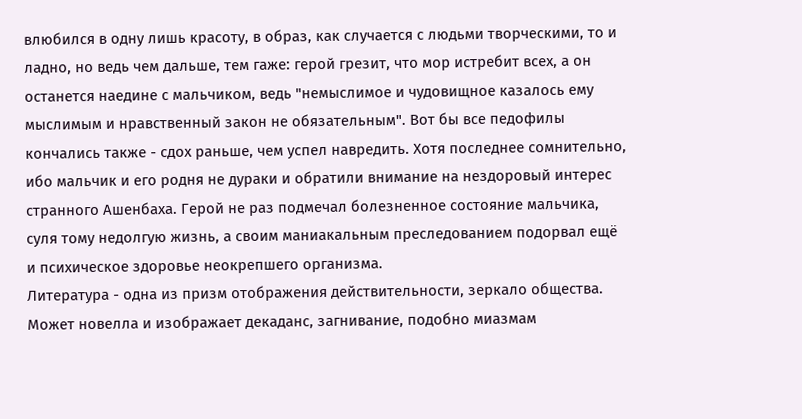влюбился в одну лишь красоту, в образ, как случается с людьми творческими, то и ладно, но ведь чем дальше, тем гаже: герой грезит, что мор истребит всех, а он останется наедине с мальчиком, ведь "немыслимое и чудовищное казалось ему мыслимым и нравственный закон не обязательным". Вот бы все педофилы кончались также - сдох раньше, чем успел навредить. Хотя последнее сомнительно, ибо мальчик и его родня не дураки и обратили внимание на нездоровый интерес странного Ашенбаха. Герой не раз подмечал болезненное состояние мальчика, суля тому недолгую жизнь, а своим маниакальным преследованием подорвал ещё и психическое здоровье неокрепшего организма.
Литература - одна из призм отображения действительности, зеркало общества. Может новелла и изображает декаданс, загнивание, подобно миазмам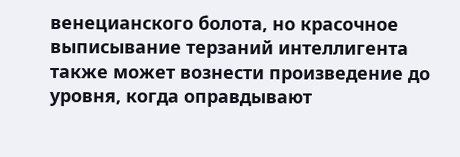венецианского болота, но красочное выписывание терзаний интеллигента также может вознести произведение до уровня, когда оправдывают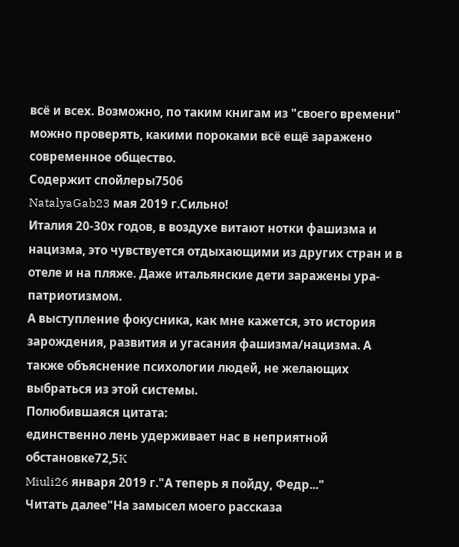всё и всех. Возможно, по таким книгам из "своего времени" можно проверять, какими пороками всё ещё заражено современное общество.
Содержит спойлеры7506
NatalyaGab23 мая 2019 г.Сильно!
Италия 20-30х годов, в воздухе витают нотки фашизма и нацизма, это чувствуется отдыхающими из других стран и в отеле и на пляже. Даже итальянские дети заражены ура-патриотизмом.
А выступление фокусника, как мне кажется, это история зарождения, развития и угасания фашизма/нацизма. А также объяснение психологии людей, не желающих выбраться из этой системы.
Полюбившаяся цитата:
единственно лень удерживает нас в неприятной обстановке72,5K
Miuli26 января 2019 г."А теперь я пойду, Федр..."
Читать далее"На замысел моего рассказа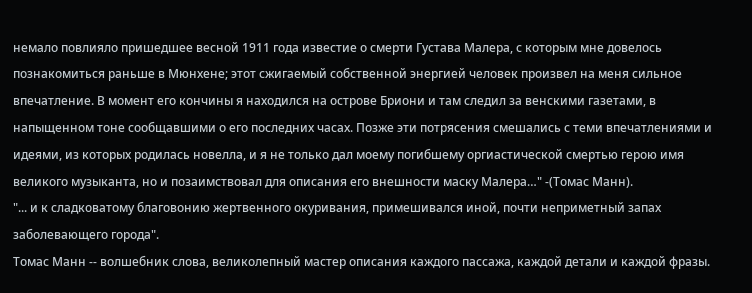немало повлияло пришедшее весной 1911 года известие о смерти Густава Малера, с которым мне довелось познакомиться раньше в Мюнхене; этот сжигаемый собственной энергией человек произвел на меня сильное впечатление. В момент его кончины я находился на острове Бриони и там следил за венскими газетами, в напыщенном тоне сообщавшими о его последних часах. Позже эти потрясения смешались с теми впечатлениями и идеями, из которых родилась новелла, и я не только дал моему погибшему оргиастической смертью герою имя великого музыканта, но и позаимствовал для описания его внешности маску Малера…" -(Томас Манн).
"... и к сладковатому благовонию жертвенного окуривания, примешивался иной, почти неприметный запах заболевающего города".
Томас Манн -- волшебник слова, великолепный мастер описания каждого пассажа, каждой детали и каждой фразы.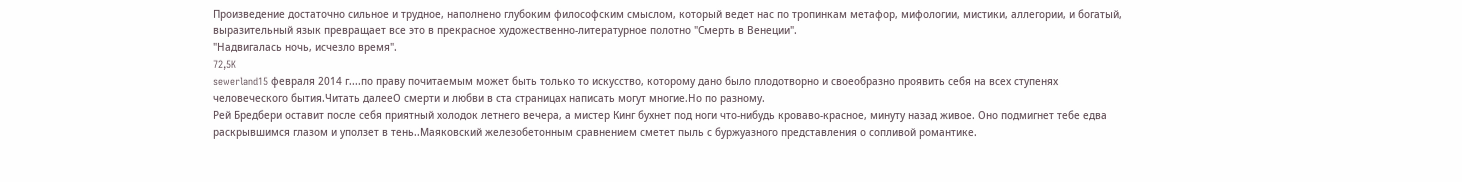Произведение достаточно сильное и трудное, наполнено глубоким философским смыслом, который ведет нас по тропинкам метафор, мифологии, мистики, аллегории, и богатый, выразительный язык превращает все это в прекрасное художественно-литературное полотно "Смерть в Венеции".
"Надвигалась ночь, исчезло время".
72,5K
sewerland15 февраля 2014 г....по праву почитаемым может быть только то искусство, которому дано было плодотворно и своеобразно проявить себя на всех ступенях человеческого бытия.Читать далееО смерти и любви в ста страницах написать могут многие.Но по разному.
Рей Бредбери оставит после себя приятный холодок летнего вечера, а мистер Кинг бухнет под ноги что-нибудь кроваво-красное, минуту назад живое. Оно подмигнет тебе едва раскрывшимся глазом и уползет в тень..Маяковский железобетонным сравнением сметет пыль с буржуазного представления о сопливой романтике.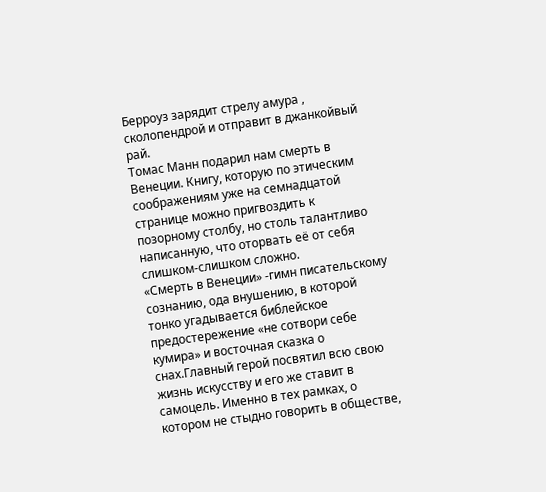Берроуз зарядит стрелу амура , сколопендрой и отправит в джанкойвый рай.
Томас Манн подарил нам смерть в Венеции. Книгу, которую по этическим соображениям уже на семнадцатой странице можно пригвоздить к позорному столбу, но столь талантливо написанную, что оторвать её от себя слишком-слишком сложно.
«Смерть в Венеции» -гимн писательскому сознанию, ода внушению, в которой тонко угадывается библейское предостережение «не сотвори себе кумира» и восточная сказка о снах.Главный герой посвятил всю свою жизнь искусству и его же ставит в самоцель. Именно в тех рамках, о котором не стыдно говорить в обществе,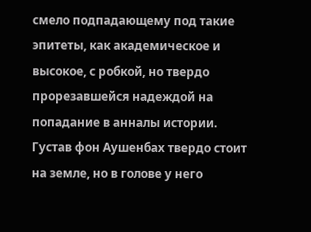смело подпадающему под такие эпитеты, как академическое и высокое, с робкой, но твердо прорезавшейся надеждой на попадание в анналы истории.
Густав фон Аушенбах твердо стоит на земле, но в голове у него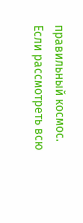правильный космос.
Если рассмотреть всю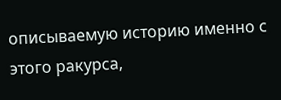описываемую историю именно с этого ракурса,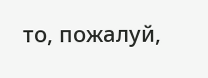то, пожалуй,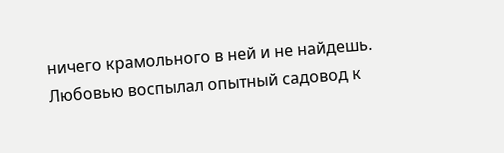ничего крамольного в ней и не найдешь. Любовью воспылал опытный садовод к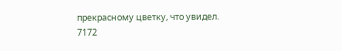прекрасному цветку, что увидел.
7172